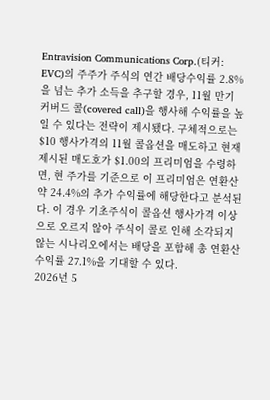Entravision Communications Corp.(티커: EVC)의 주주가 주식의 연간 배당수익률 2.8%을 넘는 추가 소득을 추구할 경우, 11월 만기 커버드 콜(covered call)을 행사해 수익률을 높일 수 있다는 전략이 제시됐다. 구체적으로는 $10 행사가격의 11월 콜옵션을 매도하고 현재 제시된 매도호가 $1.00의 프리미엄을 수령하면, 현 주가를 기준으로 이 프리미엄은 연환산 약 24.4%의 추가 수익률에 해당한다고 분석된다. 이 경우 기초주식이 콜옵션 행사가격 이상으로 오르지 않아 주식이 콜로 인해 소각되지 않는 시나리오에서는 배당을 포함해 총 연환산 수익률 27.1%을 기대할 수 있다.
2026년 5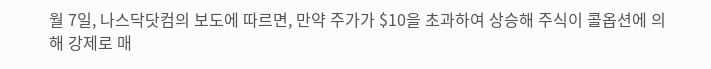월 7일, 나스닥닷컴의 보도에 따르면, 만약 주가가 $10을 초과하여 상승해 주식이 콜옵션에 의해 강제로 매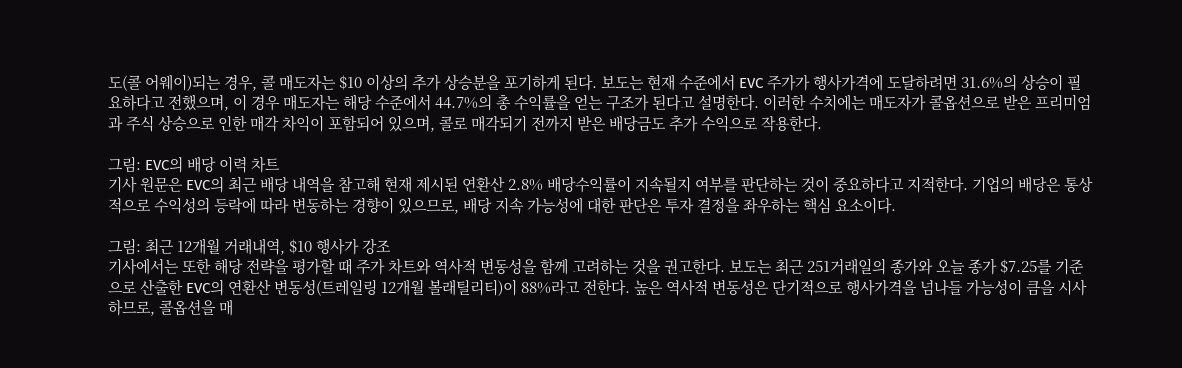도(콜 어웨이)되는 경우, 콜 매도자는 $10 이상의 추가 상승분을 포기하게 된다. 보도는 현재 수준에서 EVC 주가가 행사가격에 도달하려면 31.6%의 상승이 필요하다고 전했으며, 이 경우 매도자는 해당 수준에서 44.7%의 총 수익률을 얻는 구조가 된다고 설명한다. 이러한 수치에는 매도자가 콜옵션으로 받은 프리미엄과 주식 상승으로 인한 매각 차익이 포함되어 있으며, 콜로 매각되기 전까지 받은 배당금도 추가 수익으로 작용한다.

그림: EVC의 배당 이력 차트
기사 원문은 EVC의 최근 배당 내역을 참고해 현재 제시된 연환산 2.8% 배당수익률이 지속될지 여부를 판단하는 것이 중요하다고 지적한다. 기업의 배당은 통상적으로 수익성의 등락에 따라 변동하는 경향이 있으므로, 배당 지속 가능성에 대한 판단은 투자 결정을 좌우하는 핵심 요소이다.

그림: 최근 12개월 거래내역, $10 행사가 강조
기사에서는 또한 해당 전략을 평가할 때 주가 차트와 역사적 변동성을 함께 고려하는 것을 권고한다. 보도는 최근 251거래일의 종가와 오늘 종가 $7.25를 기준으로 산출한 EVC의 연환산 변동성(트레일링 12개월 볼래틸리티)이 88%라고 전한다. 높은 역사적 변동성은 단기적으로 행사가격을 넘나들 가능성이 큼을 시사하므로, 콜옵션을 매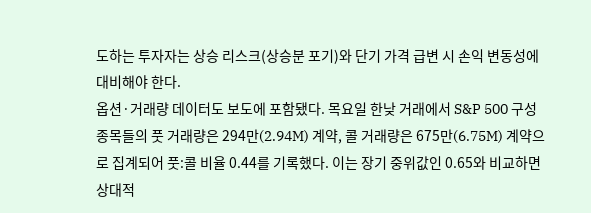도하는 투자자는 상승 리스크(상승분 포기)와 단기 가격 급변 시 손익 변동성에 대비해야 한다.
옵션·거래량 데이터도 보도에 포함됐다. 목요일 한낮 거래에서 S&P 500 구성 종목들의 풋 거래량은 294만(2.94M) 계약, 콜 거래량은 675만(6.75M) 계약으로 집계되어 풋:콜 비율 0.44를 기록했다. 이는 장기 중위값인 0.65와 비교하면 상대적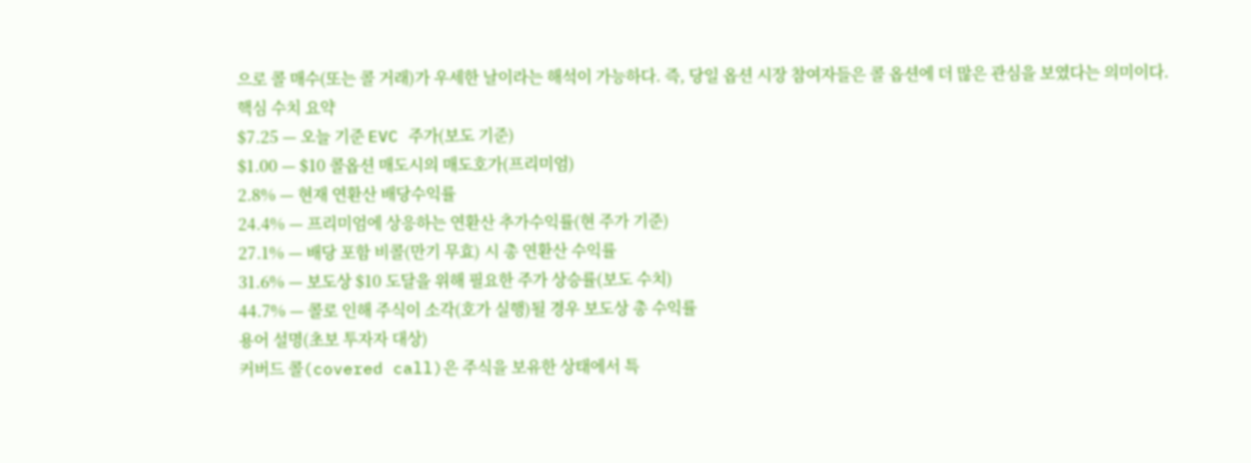으로 콜 매수(또는 콜 거래)가 우세한 날이라는 해석이 가능하다. 즉, 당일 옵션 시장 참여자들은 콜 옵션에 더 많은 관심을 보였다는 의미이다.
핵심 수치 요약
$7.25 — 오늘 기준 EVC 주가(보도 기준)
$1.00 — $10 콜옵션 매도시의 매도호가(프리미엄)
2.8% — 현재 연환산 배당수익률
24.4% — 프리미엄에 상응하는 연환산 추가수익률(현 주가 기준)
27.1% — 배당 포함 비콜(만기 무효) 시 총 연환산 수익률
31.6% — 보도상 $10 도달을 위해 필요한 주가 상승률(보도 수치)
44.7% — 콜로 인해 주식이 소각(호가 실행)될 경우 보도상 총 수익률
용어 설명(초보 투자자 대상)
커버드 콜(covered call)은 주식을 보유한 상태에서 특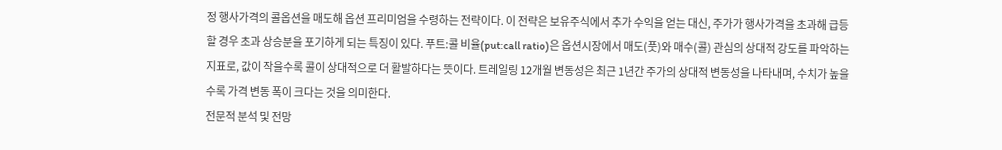정 행사가격의 콜옵션을 매도해 옵션 프리미엄을 수령하는 전략이다. 이 전략은 보유주식에서 추가 수익을 얻는 대신, 주가가 행사가격을 초과해 급등할 경우 초과 상승분을 포기하게 되는 특징이 있다. 푸트:콜 비율(put:call ratio)은 옵션시장에서 매도(풋)와 매수(콜) 관심의 상대적 강도를 파악하는 지표로, 값이 작을수록 콜이 상대적으로 더 활발하다는 뜻이다. 트레일링 12개월 변동성은 최근 1년간 주가의 상대적 변동성을 나타내며, 수치가 높을수록 가격 변동 폭이 크다는 것을 의미한다.
전문적 분석 및 전망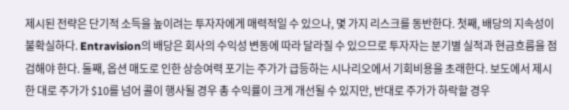제시된 전략은 단기적 소득을 높이려는 투자자에게 매력적일 수 있으나, 몇 가지 리스크를 동반한다. 첫째, 배당의 지속성이 불확실하다. Entravision의 배당은 회사의 수익성 변동에 따라 달라질 수 있으므로 투자자는 분기별 실적과 현금흐름을 점검해야 한다. 둘째, 옵션 매도로 인한 상승여력 포기는 주가가 급등하는 시나리오에서 기회비용을 초래한다. 보도에서 제시한 대로 주가가 $10를 넘어 콜이 행사될 경우 총 수익률이 크게 개선될 수 있지만, 반대로 주가가 하락할 경우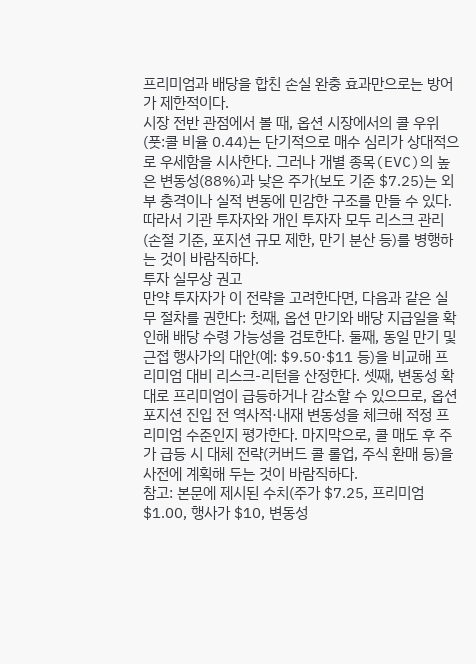프리미엄과 배당을 합친 손실 완충 효과만으로는 방어가 제한적이다.
시장 전반 관점에서 볼 때, 옵션 시장에서의 콜 우위(풋:콜 비율 0.44)는 단기적으로 매수 심리가 상대적으로 우세함을 시사한다. 그러나 개별 종목(EVC)의 높은 변동성(88%)과 낮은 주가(보도 기준 $7.25)는 외부 충격이나 실적 변동에 민감한 구조를 만들 수 있다. 따라서 기관 투자자와 개인 투자자 모두 리스크 관리(손절 기준, 포지션 규모 제한, 만기 분산 등)를 병행하는 것이 바람직하다.
투자 실무상 권고
만약 투자자가 이 전략을 고려한다면, 다음과 같은 실무 절차를 권한다: 첫째, 옵션 만기와 배당 지급일을 확인해 배당 수령 가능성을 검토한다. 둘째, 동일 만기 및 근접 행사가의 대안(예: $9.50·$11 등)을 비교해 프리미엄 대비 리스크-리턴을 산정한다. 셋째, 변동성 확대로 프리미엄이 급등하거나 감소할 수 있으므로, 옵션 포지션 진입 전 역사적·내재 변동성을 체크해 적정 프리미엄 수준인지 평가한다. 마지막으로, 콜 매도 후 주가 급등 시 대체 전략(커버드 콜 롤업, 주식 환매 등)을 사전에 계획해 두는 것이 바람직하다.
참고: 본문에 제시된 수치(주가 $7.25, 프리미엄 $1.00, 행사가 $10, 변동성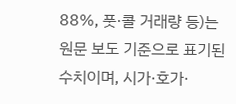88%, 풋·콜 거래량 등)는 원문 보도 기준으로 표기된 수치이며, 시가·호가·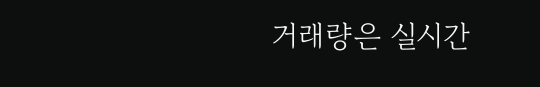거래량은 실시간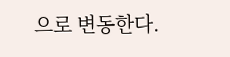으로 변동한다.